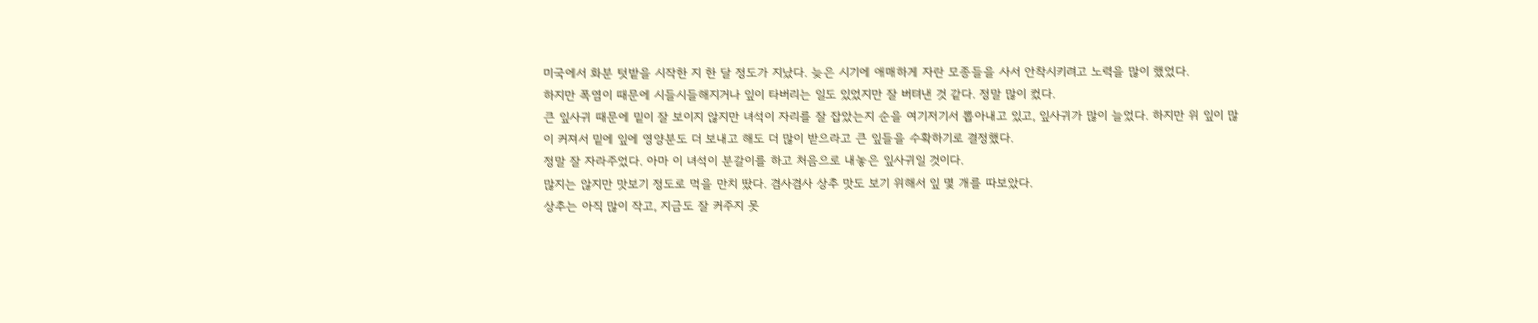미국에서 화분 텃밭을 시작한 지 한 달 정도가 지났다. 늦은 시기에 애매하게 자란 모종들을 사서 안착시키려고 노력을 많이 했었다.
하지만 폭염이 때문에 시들시들해지거나 잎이 타버리는 일도 있었지만 잘 버텨낸 것 같다. 정말 많이 컸다.
큰 잎사귀 때문에 밑이 잘 보이지 않지만 녀석이 자리를 잘 잡았는지 순을 여기저기서 뽑아내고 있고, 잎사귀가 많이 늘었다. 하지만 위 잎이 많이 커져서 밑에 잎에 영양분도 더 보내고 해도 더 많이 받으라고 큰 잎들을 수확하기로 결정했다.
정말 잘 자라주었다. 아마 이 녀석이 분갈이를 하고 처음으로 내놓은 잎사귀일 것이다.
많지는 않지만 맛보기 정도로 먹을 만치 땄다. 겸사겸사 상추 맛도 보기 위해서 잎 몇 개를 따보았다.
상추는 아직 많이 작고, 지금도 잘 커주지 못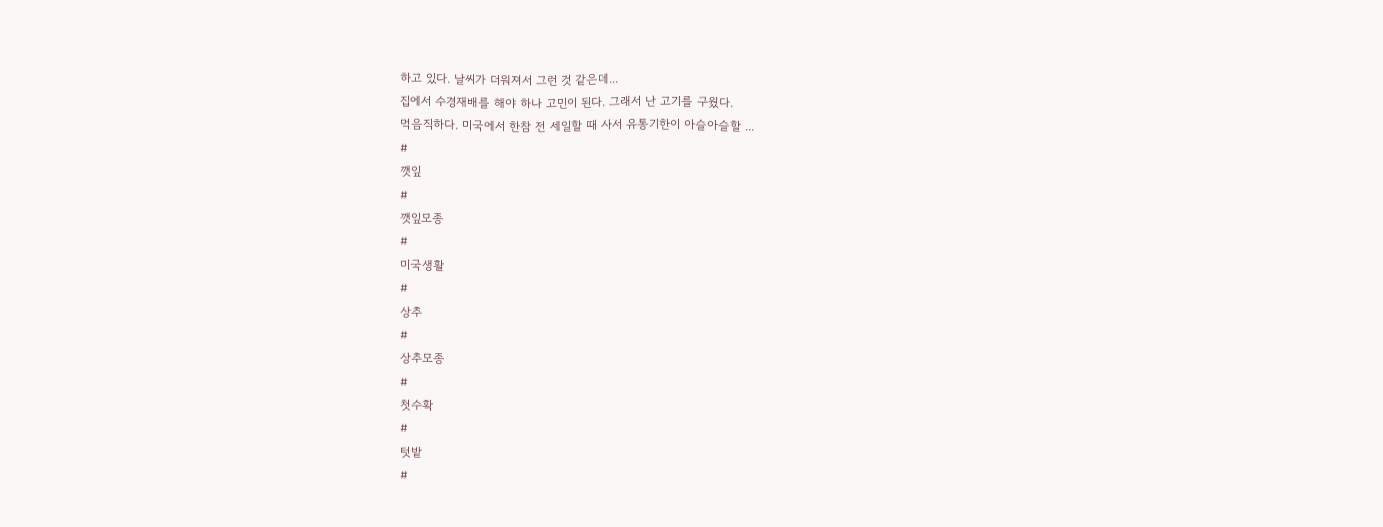하고 있다. 날씨가 더워져서 그런 것 같은데...
집에서 수경재배를 해야 하나 고민이 된다. 그래서 난 고기를 구웠다.
먹음직하다. 미국에서 한참 전 세일할 때 사서 유통기한이 아슬아슬할 ...
#
깻잎
#
깻잎모종
#
미국생활
#
상추
#
상추모종
#
첫수확
#
텃밭
#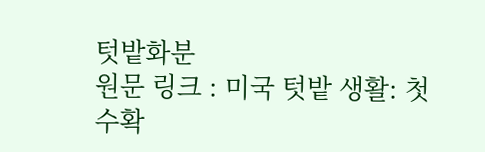텃밭화분
원문 링크 : 미국 텃밭 생활: 첫 수확